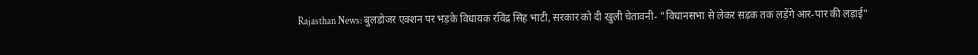Rajasthan News: बुलडोजर एक्शन पर भड़के विधायक रविंद्र सिंह भाटी, सरकार को दी खुली चेतावनी- "विधानसभा से लेकर सड़क तक लड़ेंगे आर-पार की लड़ाई"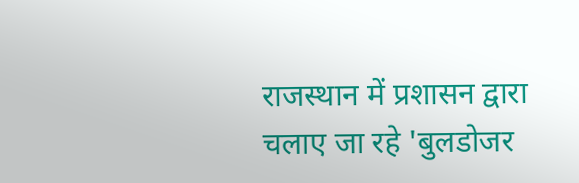राजस्थान में प्रशासन द्वारा चलाए जा रहे 'बुलडोजर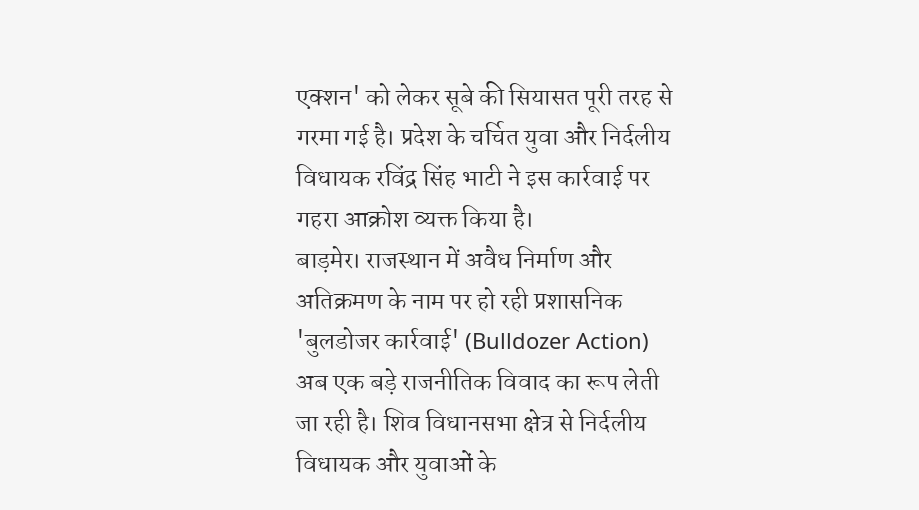एक्शन' को लेकर सूबे की सियासत पूरी तरह से गरमा गई है। प्रदेश के चर्चित युवा और निर्दलीय विधायक रविंद्र सिंह भाटी ने इस कार्रवाई पर गहरा आक्रोश व्यक्त किया है।
बाड़मेर। राजस्थान में अवैध निर्माण और अतिक्रमण के नाम पर हो रही प्रशासनिक 'बुलडोजर कार्रवाई' (Bulldozer Action) अब एक बड़े राजनीतिक विवाद का रूप लेती जा रही है। शिव विधानसभा क्षेत्र से निर्दलीय विधायक और युवाओं के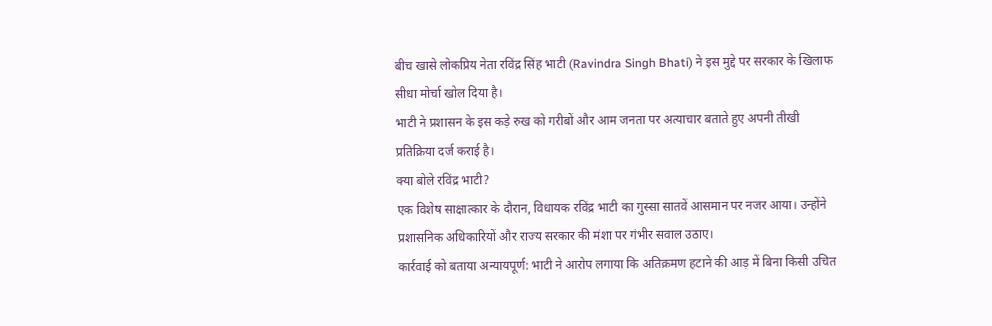बीच खासे लोकप्रिय नेता रविंद्र सिंह भाटी (Ravindra Singh Bhati) ने इस मुद्दे पर सरकार के खिलाफ सीधा मोर्चा खोल दिया है।
भाटी ने प्रशासन के इस कड़े रुख को गरीबों और आम जनता पर अत्याचार बताते हुए अपनी तीखी प्रतिक्रिया दर्ज कराई है।
क्या बोले रविंद्र भाटी?
एक विशेष साक्षात्कार के दौरान, विधायक रविंद्र भाटी का गुस्सा सातवें आसमान पर नजर आया। उन्होंने प्रशासनिक अधिकारियों और राज्य सरकार की मंशा पर गंभीर सवाल उठाए।
कार्रवाई को बताया अन्यायपूर्ण: भाटी ने आरोप लगाया कि अतिक्रमण हटाने की आड़ में बिना किसी उचित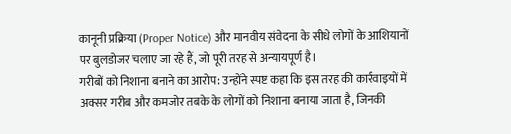कानूनी प्रक्रिया (Proper Notice) और मानवीय संवेदना के सीधे लोगों के आशियानों पर बुलडोजर चलाए जा रहे हैं, जो पूरी तरह से अन्यायपूर्ण है।
गरीबों को निशाना बनाने का आरोप: उन्होंने स्पष्ट कहा कि इस तरह की कार्रवाइयों में अक्सर गरीब और कमजोर तबके के लोगों को निशाना बनाया जाता है, जिनकी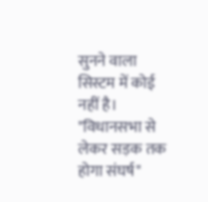सुनने वाला सिस्टम में कोई नहीं है।
"विधानसभा से लेकर सड़क तक होगा संघर्ष"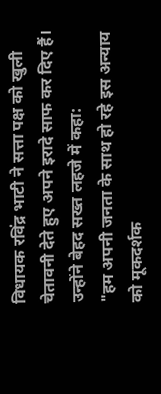विधायक रविंद्र भाटी ने सत्ता पक्ष को खुली चेतावनी देते हुए अपने इरादे साफ कर दिए हैं। उन्होंने बेहद सख्त लहजे में कहा:
"हम अपनी जनता के साथ हो रहे इस अन्याय को मूकदर्शक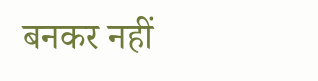बनकर नहीं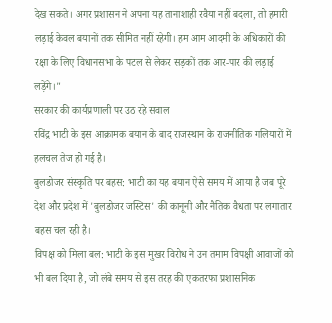देख सकते। अगर प्रशासन ने अपना यह तानाशाही रवैया नहीं बदला, तो हमारी लड़ाई केवल बयानों तक सीमित नहीं रहेगी। हम आम आदमी के अधिकारों की रक्षा के लिए विधानसभा के पटल से लेकर सड़कों तक आर-पार की लड़ाई लड़ेंगे।"
सरकार की कार्यप्रणाली पर उठ रहे सवाल
रविंद्र भाटी के इस आक्रामक बयान के बाद राजस्थान के राजनीतिक गलियारों में हलचल तेज हो गई है।
बुलडोजर संस्कृति पर बहस: भाटी का यह बयान ऐसे समय में आया है जब पूरे देश और प्रदेश में 'बुलडोजर जस्टिस' की कानूनी और नैतिक वैधता पर लगातार बहस चल रही है।
विपक्ष को मिला बल: भाटी के इस मुखर विरोध ने उन तमाम विपक्षी आवाजों को भी बल दिया है, जो लंबे समय से इस तरह की एकतरफा प्रशासनिक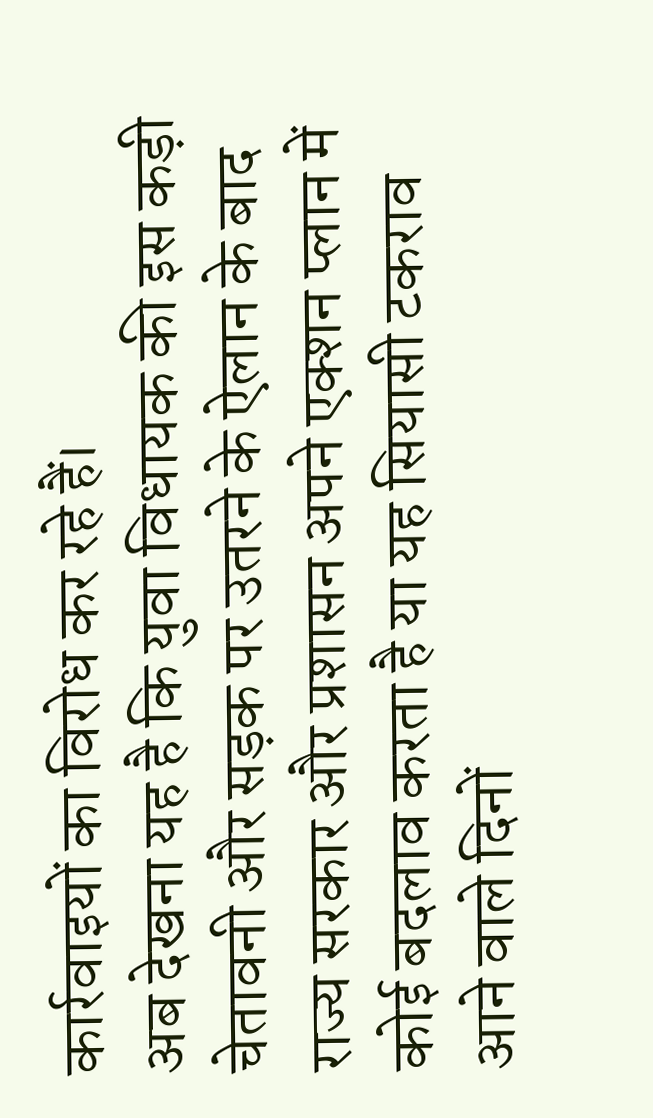कार्रवाइयों का विरोध कर रहे हैं।
अब देखना यह है कि युवा विधायक की इस कड़ी चेतावनी और सड़क पर उतरने के ऐलान के बाद राज्य सरकार और प्रशासन अपने एक्शन प्लान में कोई बदलाव करता है या यह सियासी टकराव आने वाले दिनों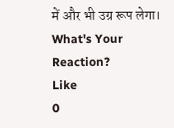में और भी उग्र रूप लेगा।
What's Your Reaction?
Like
0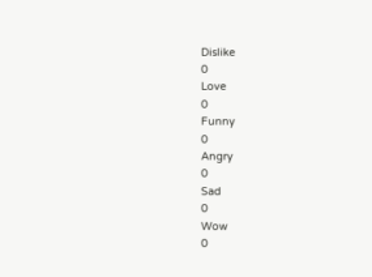Dislike
0
Love
0
Funny
0
Angry
0
Sad
0
Wow
0